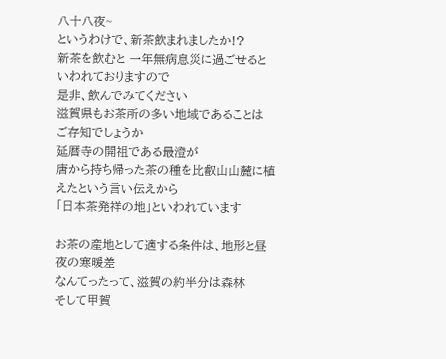八十八夜~
というわけで、新茶飲まれましたか!?
新茶を飲むと 一年無病息災に過ごせるといわれておりますので
是非、飲んでみてください
滋賀県もお茶所の多い地域であることは
ご存知でしょうか
延暦寺の開祖である最澄が
唐から持ち帰った茶の種を比叡山山麓に植えたという言い伝えから
「日本茶発祥の地」といわれています

お茶の産地として適する条件は、地形と昼夜の寒暖差
なんてったって、滋賀の約半分は森林
そして甲賀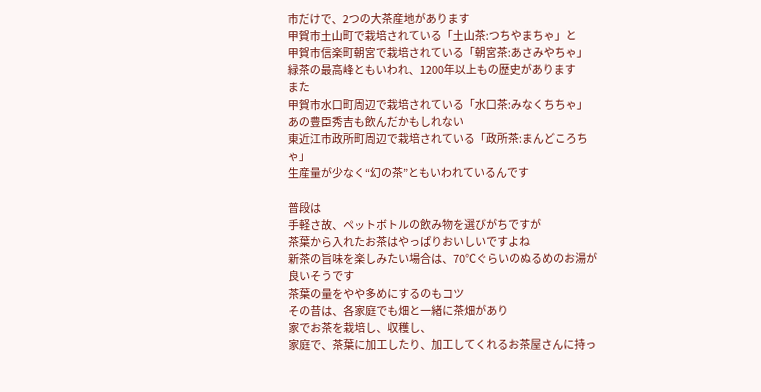市だけで、2つの大茶産地があります
甲賀市土山町で栽培されている「土山茶:つちやまちゃ」と
甲賀市信楽町朝宮で栽培されている「朝宮茶:あさみやちゃ」
緑茶の最高峰ともいわれ、1200年以上もの歴史があります
また
甲賀市水口町周辺で栽培されている「水口茶:みなくちちゃ」
あの豊臣秀吉も飲んだかもしれない
東近江市政所町周辺で栽培されている「政所茶:まんどころちゃ」
生産量が少なく“幻の茶”ともいわれているんです

普段は
手軽さ故、ペットボトルの飲み物を選びがちですが
茶葉から入れたお茶はやっぱりおいしいですよね
新茶の旨味を楽しみたい場合は、70℃ぐらいのぬるめのお湯が良いそうです
茶葉の量をやや多めにするのもコツ
その昔は、各家庭でも畑と一緒に茶畑があり
家でお茶を栽培し、収穫し、
家庭で、茶葉に加工したり、加工してくれるお茶屋さんに持っ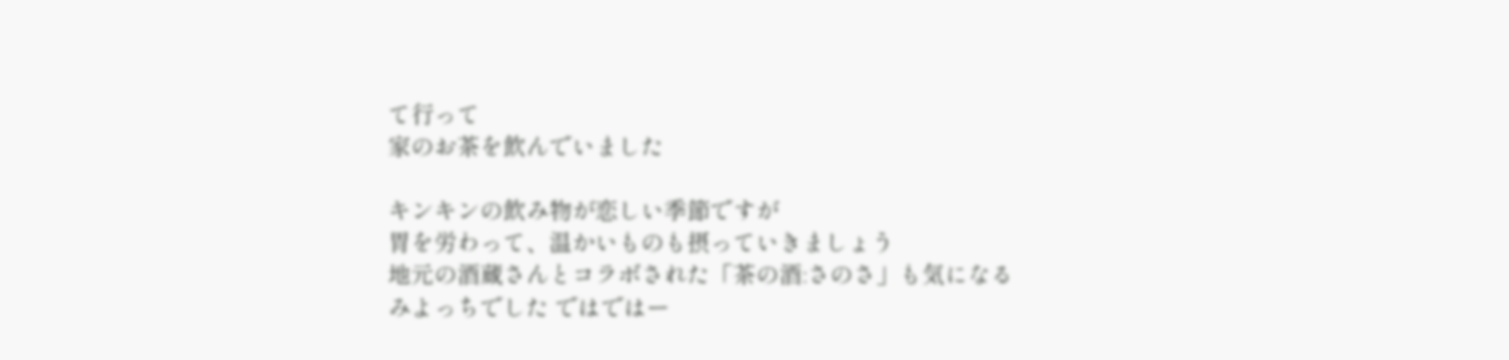て行って
家のお茶を飲んでいました

キンキンの飲み物が恋しい季節ですが
胃を労わって、温かいものも摂っていきましょう
地元の酒蔵さんとコラボされた「茶の酒:さのさ」も気になる
みよっちでした ではではー